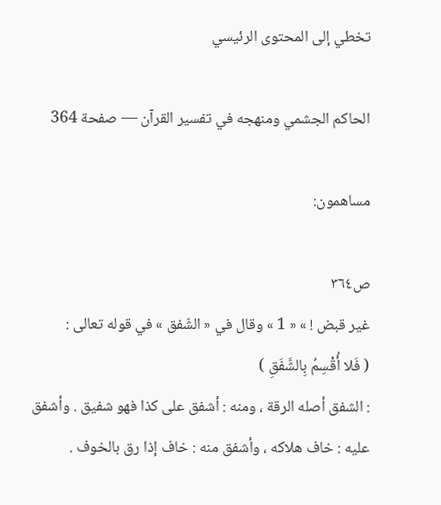تخطي إلى المحتوى الرئيسي

الحاكم الجشمي ومنهجه في تفسير القرآن — صفحة 364

مساهمون:

ص٣٦٤
غير قبض ! » « 1 » وقال في « الشّفق » في قوله تعالى :
( فَلا أُقْسِمُ بِالشَّفَقِ )
: الشفق أصله الرقة ، ومنه : أشفق على كذا فهو شفيق . وأشفق عليه : خاف هلاكه ، وأشفق منه : خاف إذا رق بالخوف .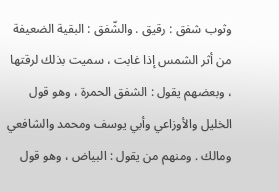وثوب شفق : رقيق . والشّفق : البقية الضعيفة من أثر الشمس إذا غابت ، سميت بذلك لرقتها ، وبعضهم يقول : الشفق الحمرة ، وهو قول الخليل والأوزاعي وأبي يوسف ومحمد والشافعي ومالك . ومنهم من يقول : البياض ، وهو قول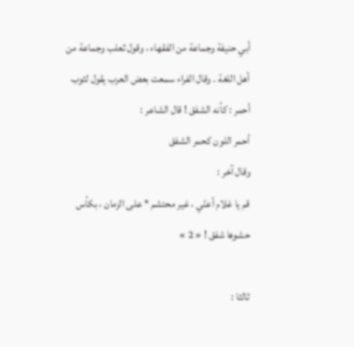أبي حنيفة وجماعة من الفقهاء ، وقول ثعلب وجماعة من أهل اللغة . وقال الفراء سمعت بعض العرب يقول لثوب أحمر : كأنه الشفق ! قال الشاعر :
أحمر اللون كحمر الشفق
وقال آخر :
قم يا غلام أعنّي ، غير محتشم * على الزمان ، بكأس حشوها شفق ! « 2 »

ثالثا :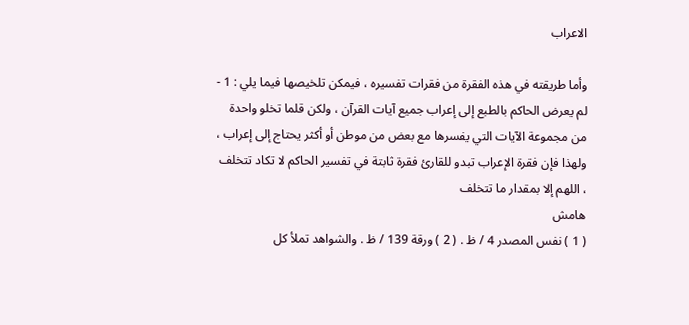الاعراب

وأما طريقته في هذه الفقرة من فقرات تفسيره ، فيمكن تلخيصها فيما يلي : 1 - لم يعرض الحاكم بالطبع إلى إعراب جميع آيات القرآن ، ولكن قلما تخلو واحدة من مجموعة الآيات التي يفسرها مع بعض من موطن أو أكثر يحتاج إلى إعراب ، ولهذا فإن فقرة الإعراب تبدو للقارئ فقرة ثابتة في تفسير الحاكم لا تكاد تتخلف ، اللهم إلا بمقدار ما تتخلف
هامش
( 1 ) نفس المصدر 4 / ظ . ( 2 ) ورقة 139 / ظ . والشواهد تملأ كل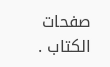صفحات الكتاب .